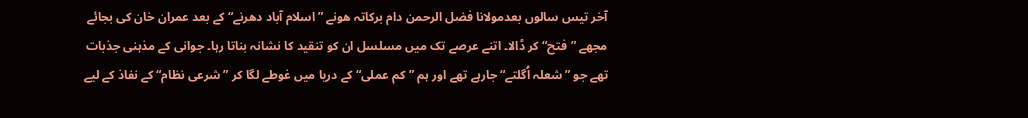آخر تیس سالوں بعدمولانا فضل الرحمن دام برکاتہ ھونے ”اسلام آباد دھرنے“ کے بعد عمران خان کی بجائے مجھے ”فتح“ کر ڈالا۔ اتنے عرصے تک میں مسلسل ان کو تنقید کا نشانہ بناتا رہا۔ جوانی کے مذہنی جذبات تھے جو ”شعلہ اُگلتے“ جارہے تھے اور ہم ”کم عملی“ کے دریا میں غوطے لگا کر ”شرعی نظام“ کے نفاذ کے لیے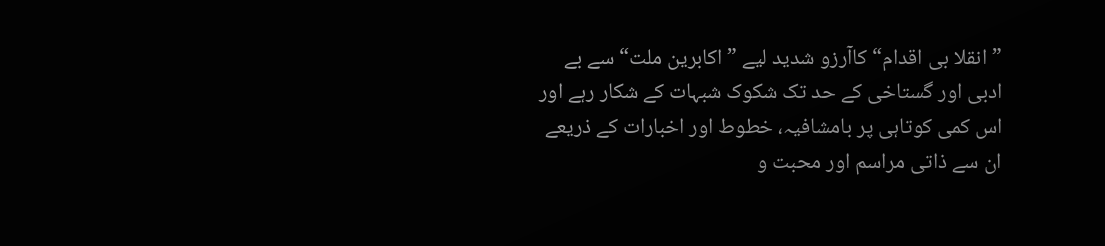”انقلا بی اقدام“ کاآرزو شدید لیے ”اکابرین ملت“ سے بے ادبی اور گستاخی کے حد تک شکوک شبہات کے شکار رہے اور اس کمی کوتاہی پر بامشافیہ، خطوط اور اخبارات کے ذریعے ان سے ذاتی مراسم اور محبت و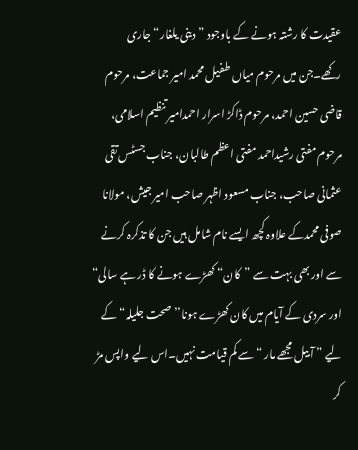عقیدت کا رشتہ ہونے کے باوجود ”دینی یلغار“ جاری رکھے۔جن میں مرحوم میاں طفیل محمد امیر جماعت، مرحوم قاضی حسین احمد، مرحوم ڈاکڑ اسرار احمدامیر تنظیم اسلامی، مرحوم مفتی رشیداحمد مفتی اعظم طالبان، جناب جسٹس تقی عثمانی صاحب، جناب مسعود اظہر صاحب امیر جیش، مولانا صوفی محمدکے علاوہ کچھ ایسے نام شامل ہیں جن کا تذکرہ کرنے سے اور بھی بہت سے ”کان“ کھڑے ہونے کا ڈر ہے سالی“ اور سردی کے آیام میں کان کھڑے ہونا’’صحت جلیلہ“ کے لیے ” آ بیل مجھے مار “سے کم قیامت نہیں۔اس لیے واپس مڑ کر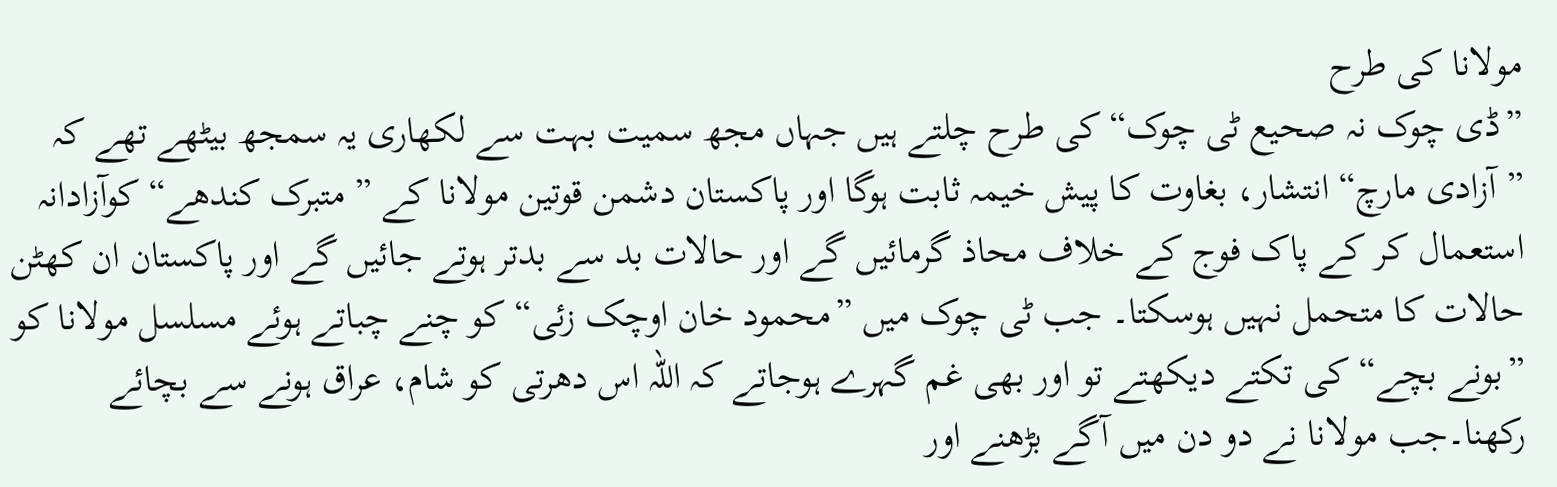مولانا کی طرح
”ڈی چوک نہ صحیع ٹی چوک“ کی طرح چلتے ہیں جہاں مجھ سمیت بہت سے لکھاری یہ سمجھ بیٹھے تھے کہ ”آزادی مارچ“ انتشار، بغاوت کا پیش خیمہ ثابت ہوگا اور پاکستان دشمن قوتین مولانا کے ” متبرک کندھے“ کوآزادانہ استعمال کر کے پاک فوج کے خلاف محاذ گرمائیں گے اور حالات بد سے بدتر ہوتے جائیں گے اور پاکستان ان کھٹن حالات کا متحمل نہیں ہوسکتا۔ جب ٹی چوک میں ”محمود خان اوچک زئی“ کو چنے چباتے ہوئے مسلسل مولانا کو ”بونے بچے“ کی تکتے دیکھتے تو اور بھی غم گہرے ہوجاتے کہ اللہ اس دھرتی کو شام، عراق ہونے سے بچائے رکھنا۔جب مولانا نے دو دن میں آگے بڑھنے اور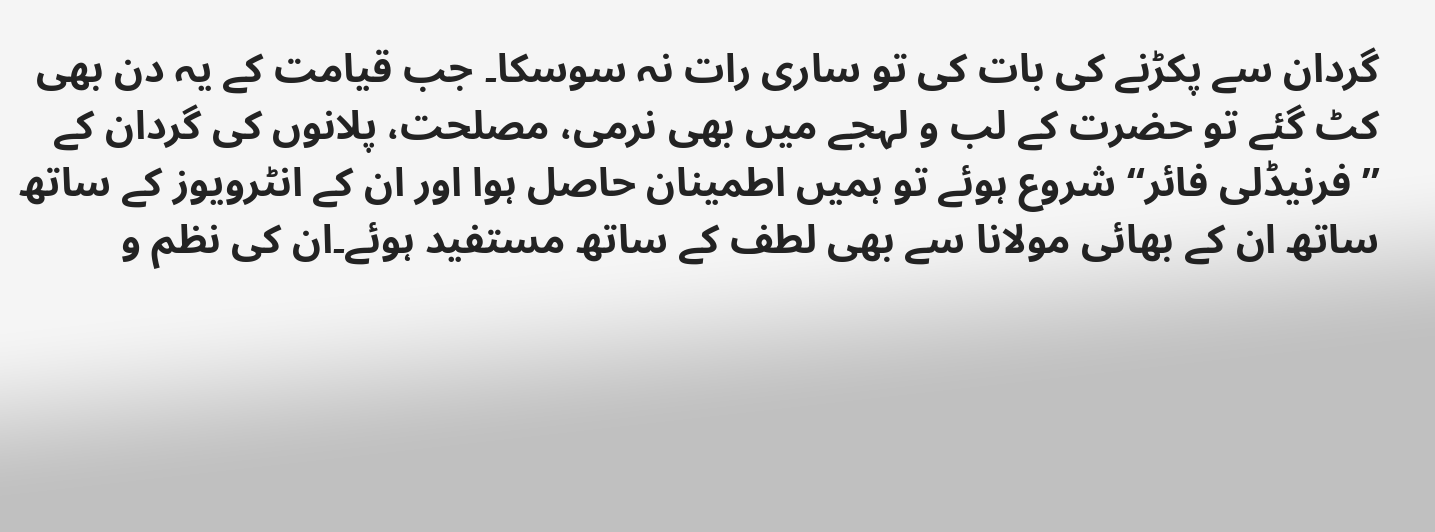گردان سے پکڑنے کی بات کی تو ساری رات نہ سوسکا۔ جب قیامت کے یہ دن بھی کٹ گئے تو حضرت کے لب و لہجے میں بھی نرمی، مصلحت، پلانوں کی گردان کے ”فرنیڈلی فائر“ شروع ہوئے تو ہمیں اطمینان حاصل ہوا اور ان کے انٹرویوز کے ساتھ ساتھ ان کے بھائی مولانا سے بھی لطف کے ساتھ مستفید ہوئے۔ان کی نظم و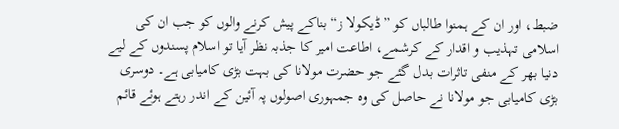ضبط، اور ان کے ہمنوا طالباں کو ”ڈیکولا ز“ بناکے پیش کرنے والوں کو جب ان کی اسلامی تہذیب و اقدار کے کرشمے، اطاعت امیر کا جذبہ نظر آیا تو اسلام پسندوں کے لیے دنیا بھر کے منفی تاثرات بدل گئے جو حضرت مولانا کی بہت بڑی کامیابی ہے۔ دوسری بڑی کامیابی جو مولانا نے حاصل کی وہ جمہوری اصولوں پہ آئین کے اندر رہتے ہوئے قائم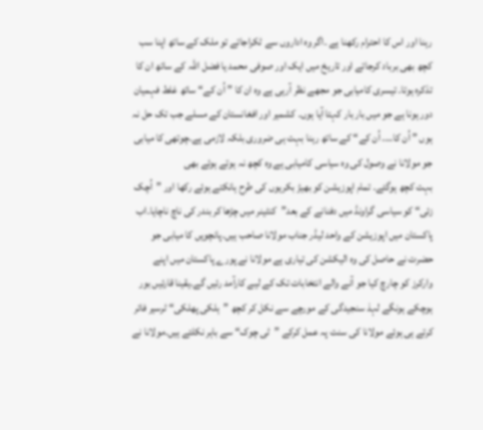رہنا اور اس کا احترام رکھنا ہے ۔اگر وہ اداروں سے ٹکراجاتے تو ملک کے ساتھ اپنا سب کچھ بھی برباد کرجاتے اور تاریخ میں ایک اور صوفی محمد یا فضل اللہ کے ساتھ ان کا تذکرہ ہوتا۔ تیسری کامیابی جو مجھے نظر آرہی ہے وہ ان کا ” اُن کے“ ساتھ غلط فہمیان دور ہونا ہے جو میں بار بار کہتا آیا ہوں۔ کشمیر اور افغانستان کے مسلے جب تک حل نہ ہوں ” اُن کا…. اُن کے“ کے ساتھ رہنا بہت ہی ضروری بلکہ لازمی ہے۔چوتھی کا میابی جو مولانا نے وصول کی وہ سیاسی کامیابی ہے وہ کچھ نہ ہوتے ہوئے بھی
بہت کچھ ہوگئے۔ تمام اپوزیشن کو بھیڑ بکریوں کی طرح ہانکتے ہوئے رکھا اور ”اُچک زئی“ کو سیاسی گراونڈ میں دفنانے کے بعد”کنٹینر میں چڑھا کر بندر کی ناچ ناچایا۔اب پاکستان میں اپوزیشن کے واحد لیڈر جناب مولانا صاحب ہیں۔پانچویں کا میابی جو حضرت نے حاصل کی وہ الیکشن کی تیاری ہے مولانا نے پورے پاکستان میں اپنے وارکرز کو چارچ کیا جو آنے والے انتخابات تک کے لیے کارآمد رئیں گے۔یقینا قارئیں بور ہوچکے ہونگے لہذ سنجیدگی کے مورچے سے نکل کر کچھ ”ہلکی پھلکی“ ٹرسیر فائر کرتے ہی ہوئے مولانا کی سنت پہ عمل کرکے ”ٹی چوک“ سے باہر نکلتے ہیں۔مولانا نے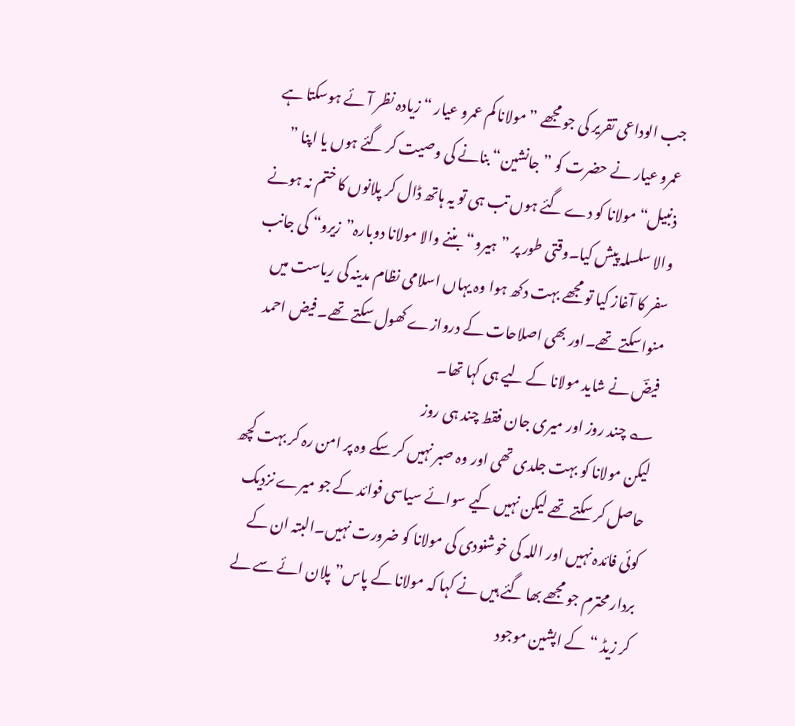جب الوداعی تقریر کی جو مجھے ” مولانا کم عمرو عیار “ زیادہ نظر آئے ہوسکتا ہے عمرو عیار نے حضرت کو ”جانشین“ بنانے کی وصیت کر گئے ہوں یا اپنا ” ذنبیل“ مولانا کو دے گئے ہوں تب ہی تو یہ ہاتھ ڈال کر پلانوں کا ختم نہ ہونے والا سلسلہ پیش کیا۔وقتی طور پر ”ہیرو“ بننے والا مولانا دوبارہ”زیرو“ کی جانب سفر کا آغاز کیا تو مجھے بہت دکھ ہوا وہ یہاں اسلامی نظام مدینہ کی ریاست میں منواسکتے تھے۔اور بھی اصلاحات کے دروازے کھول سکتے تھے۔ فیض احمد فیضؔ نے شاید مولانا کے لیے ہی کہا تھا۔
؎ چند روز اور میری جان فقط چند ہی روز
لیکن مولانا کو بہت جلدی تھی اور وہ صبر نہیں کر سکے وہ پر امن رہ کر بہت کچھ حاصل کر سکتے تھے لیکن نہیں کیے سوائے سیاسی فوائد کے جو میرے نزدیک کوئی فائدہ نہیں اور اللہ کی خوشنودی کی مولانا کو ضرورت نہیں۔البتہ ان کے بردار محترم جو مجھے بھا گئے ہیں نے کہا کہ مولانا کے پاس” پلان ائے سے لے کر زیڈ “ کے اپشین موجود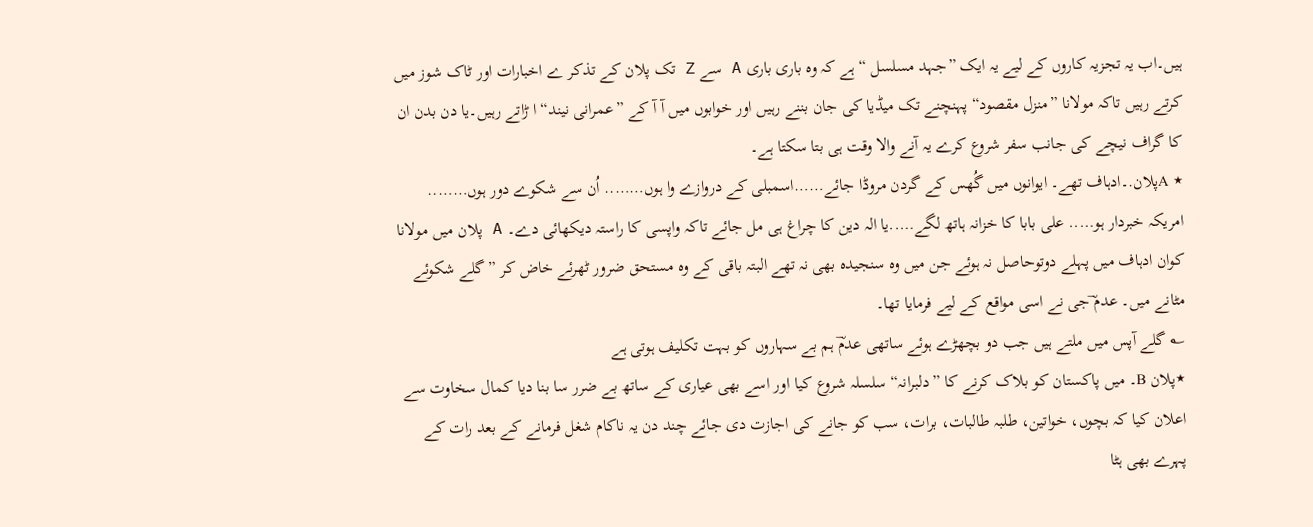ہیں۔اب یہ تجزیہ کاروں کے لیے یہ ایک ”جہد مسلسل “ ہے کہ وہ باری باری A سے Z تک پلان کے تذکر ے اخبارات اور ٹاک شوز میں کرتے رہیں تاکہ مولانا ”منزل مقصود“ پہنچنے تک میڈیا کی جان بننے رہیں اور خوابوں میں آ آ کے ”عمرانی نیند“ ا ڑاتے رہیں۔یا دن بدن ان کا گراف نیچے کی جانب سفر شروع کرے یہ آنے والا وقت ہی بتا سکتا ہے۔
٭ Aپلان.۔ادہاف تھے۔ ایوانوں میں گُھس کے گردن مروڈا جائے……اسمبلی کے دروازے وا ہوں…….. اُن سے شکوے دور ہوں…….. امریکہ خبردار ہو….. علی بابا کا خزانہ ہاتھ لگے…..یا الہ دین کا چراغ ہی مل جائے تاکہ واپسی کا راستہ دیکھائی دے۔ A پلان میں مولانا کوان ادہاف میں پہلے دوتوحاصل نہ ہوئے جن میں وہ سنجیدہ بھی نہ تھے البتہ باقی کے وہ مستحق ضرور ٹھرئے خاض کر ”گلے شکوئے مٹانے میں۔ عدم ؔجی نے اسی مواقع کے لیے فرمایا تھا۔
؎ گلے آپس میں ملتے ہیں جب دو بچھڑے ہوئے ساتھی عدمؔ ہم بے سہاروں کو بہت تکلیف ہوتی ہے
٭پلان B۔ میں پاکستان کو بلاک کرنے کا ”دلبرانہ“ سلسلہ شروع کیا اور اسے بھی عیاری کے ساتھ بے ضرر سا بنا دیا کمال سخاوت سے اعلان کیا کہ بچوں، خواتین، طلبہ طالبات، برات، سب کو جانے کی اجازت دی جائے چند دن یہ ناکام شغل فرمانے کے بعد رات کے پہرے بھی ہٹا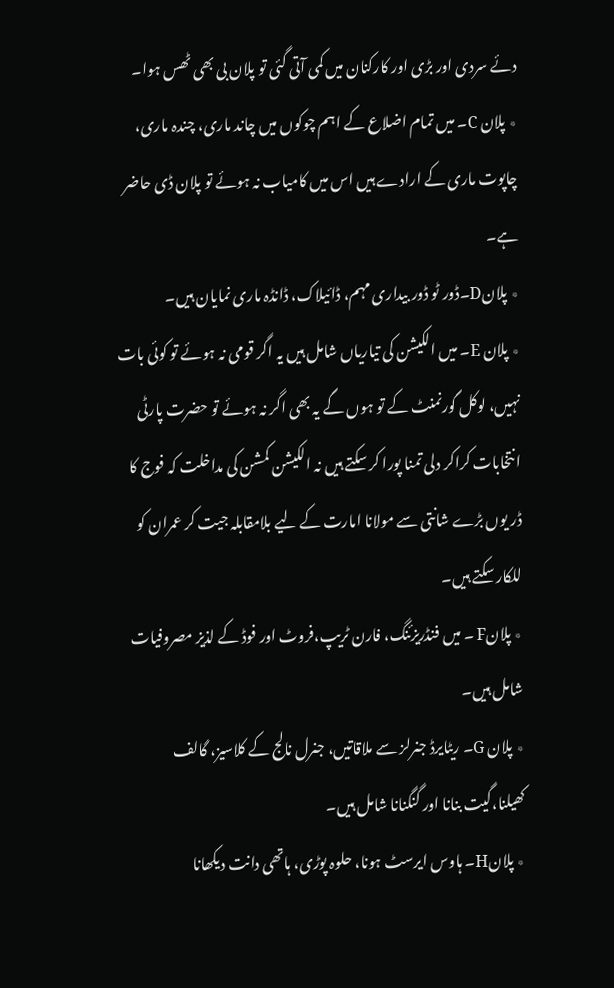دئے سردی اور بڑی اور کارکنان میں کمی آتی گئی تو پلان بی بھی ٹھس ہوا۔
٭ پلان C۔ میں تمام اضلاع کے اہم چوکوں میں چاند ماری، چندہ ماری، چاپوت ماری کے ارادے ہیں اس میں کامیاب نہ ہوئے تو پلان ڈی حاضر ہے۔
٭ پلانD۔ڈور ٹو ڈور بیداری مہم، ڈائیلاک، ڈانڈہ ماری نمایان ہیں۔
٭ پلان E۔ میں الکیشن کی تیاریاں شامل ہیں یہ اگر قومی نہ ہوئے تو کوئی بات نہیں، لوکل گورنمنٹ کے تو ہوں گے یہ بھی اگر نہ ہوئے تو حضرت پارٹی انتخابات کراکر دلی تمنا پورا کر سکتے ہیں نہ الکیشن کمشن کی مداخلت کہ فوج کا ڈر یوں بڑے شانتی سے مولانا امارت کے لیے بلامقابلہ جیت کر عمران کو للکار سکتے ہیں۔
٭ پلانF ۔ میں فنڈریزئنگ، فارن ٹریپ،فروٹ اور فوڈ کے لذیز مصروفیات شامل ہیں۔
٭ پلان G۔ ریٹایرڈ جنرلز سے ملاقاتیں، جنرل نالج کے کلاسیز، گالف کھیلنا،گیت بنانا اور گنگنانا شامل ہیں۔
٭ پلانH۔ ہاوس ایرسٹ ہونا، حلوہ پوڑی، ہاتھی دانت دیکھانا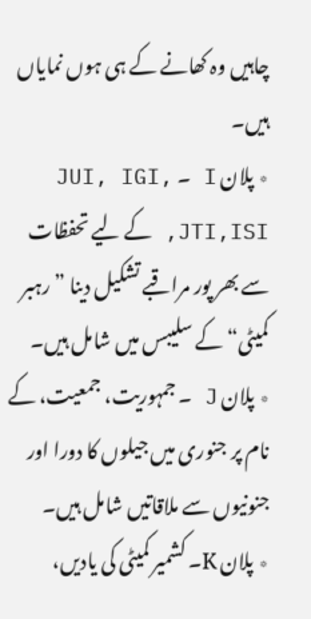چاہیں وہ کھانے کے ہی ہوں نمایاں ہیں۔
٭ پلان I ۔ JUI, IGI, JTI,ISI, کے لیے تحفظات سے بھر پور مراقبے تشکیل دینا ” رہبر کمیٹی“ کے سلیبس میں شامل ہیں۔
٭ پلان J ۔ جمہوریت، جمعیت، کے نام پر جنوری میں جیلوں کا دورا اور جنونیوں سے ملاقاتیں شامل ہیں۔
٭ پلان K۔ کشمیر کمیٹی کی یادیں،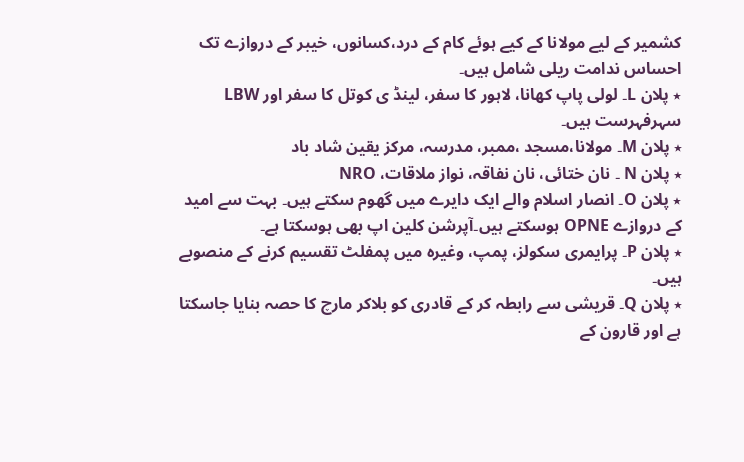کشمیر کے لیے مولانا کے کیے ہوئے کام کے درد،کسانوں، خیبر کے دروازے تک احساس ندامت ریلی شامل ہیں۔
٭ پلان L۔ لولی پاپ کھانا، لاہور کا سفر، لینڈ ی کوتل کا سفر اور LBW سہرفہرست ہیں۔
٭ پلان M۔ مولانا،مسجد ،ممبر، مدرسہ، مرکز یقین شاد باد
٭ پلان N ۔ نان ختائی، نان نفاقہ، نواز ملاقات، NRO
٭ پلان O۔ انصار اسلام والے ایک دایرے میں گھوم سکتے ہیں۔ بہت سے امید کے دروازے OPNE ہوسکتے ہیں۔آپرشن کلین اپ بھی ہوسکتا ہے۔
٭ پلان P۔ پرایمری سکولز، پمپ، وغیرہ میں پمفلٹ تقسیم کرنے کے منصوبے ہیں۔
٭ پلان Q۔ قریشی سے رابطہ کر کے قادری کو بلاکر مارچ کا حصہ بنایا جاسکتا ہے اور قارون کے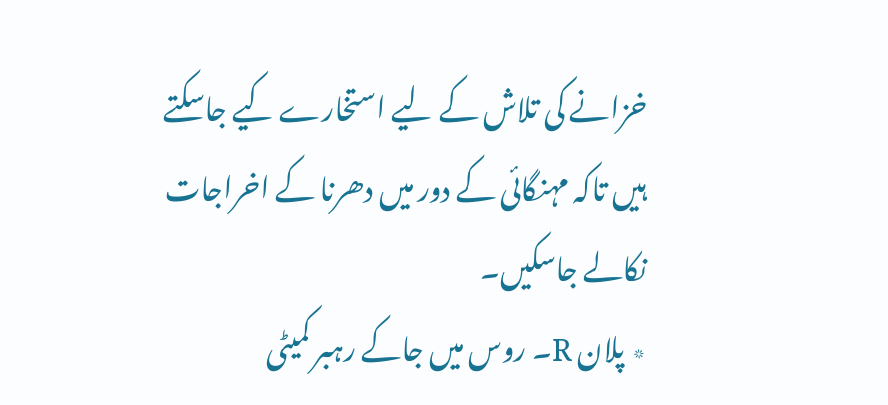خزانے کی تلاش کے لیے استخارے کیے جاسکتے ہیں تاکہ مہنگائی کے دور میں دھرنا کے اخراجات نکالے جاسکیں۔
٭ پلان R۔ روس میں جاکے رہبر کمیٹی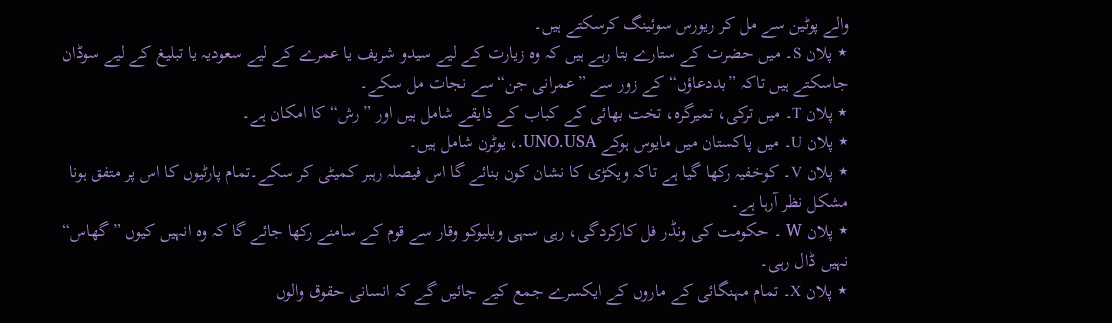والے پوٹین سے مل کر ریورس سوئینگ کرسکتے ہیں۔
٭ پلان S۔ میں حضرت کے ستارے بتا رہے ہیں کہ وہ زیارت کے لیے سیدو شریف یا عمرے کے لیے سعودیہ یا تبلیغ کے لیے سوڈان جاسکتے ہیں تاکہ ”بددعاؤں“ کے زور سے ”عمرانی جن“سے نجات مل سکے۔
٭ پلان T۔ میں ترکی، تمیرگرہ، تخت بھائی کے کباب کے ذایقے شامل ہیں اور ”رش“ کا امکان ہے۔
٭ پلان U۔ میں پاکستان میں مایوس ہوکے UNO.USA.، یوٹرن شامل ہیں۔
٭ پلان V۔ کوخفیہ رکھا گیا ہے تاکہ ویکڑی کا نشان کون بنائے گا اس فیصلہ رہبر کمیٹی کر سکے۔تمام پارٹیوں کا اس پر متفق ہونا مشکل نظر آرہا ہے۔
٭ پلان W ۔ حکومت کی ونڈر فل کارکردگی، رہی سہی ویلیوکو وقار سے قوم کے سامنے رکھا جائے گا کہ وہ انہیں کیوں ”گھاس“ نہیں ڈال رہی۔
٭ پلان X۔ تمام مہنگائی کے ماروں کے ایکسرے جمع کیے جائیں گے کہ انسانی حقوق والوں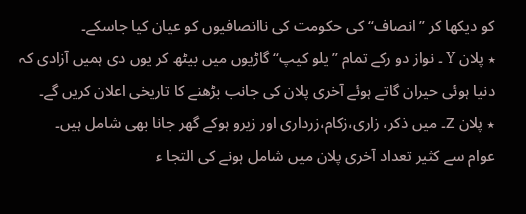کو دیکھا کر ”انصاف“ کی حکومت کی ناانصافیوں کو عیان کیا جاسکے۔
٭ پلان Y ۔ نواز دو رکے تمام ”یلو کیپ“ گاڑیوں میں بیٹھ کر یوں دی ہمیں آزادی کہ دنیا ہوئی حیران گاتے ہوئے آخری پلان کی جانب بڑھنے کا تاریخی اعلان کریں گے۔
٭ پلان Z۔ میں ذکر، زاری،زکام،زرداری اور زیرو ہوکے گھر جانا بھی شامل ہیں۔
عوام سے کثیر تعداد آخری پلان میں شامل ہونے کی التجا ء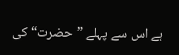ہے اس سے پہلے ”حضرت“ کی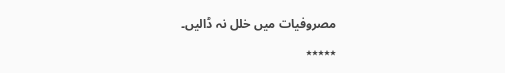مصروفیات میں خلل نہ ڈالیں۔
٭٭٭٭٭